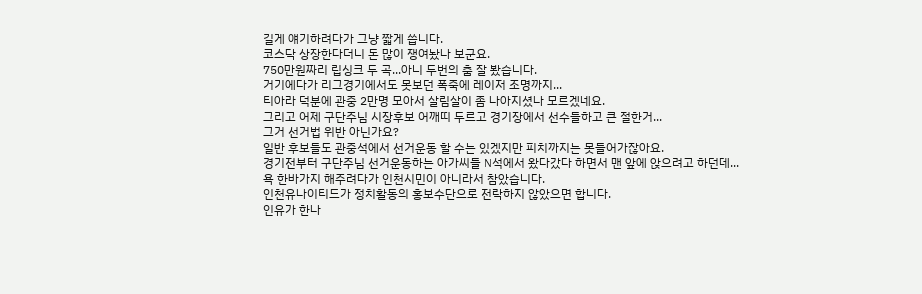길게 얘기하려다가 그냥 짧게 씁니다.
코스닥 상장한다더니 돈 많이 쟁여놨나 보군요.
750만원짜리 립싱크 두 곡...아니 두번의 춤 잘 봤습니다.
거기에다가 리그경기에서도 못보던 폭죽에 레이저 조명까지...
티아라 덕분에 관중 2만명 모아서 살림살이 좀 나아지셨나 모르겠네요.
그리고 어제 구단주님 시장후보 어깨띠 두르고 경기장에서 선수들하고 큰 절한거...
그거 선거법 위반 아닌가요?
일반 후보들도 관중석에서 선거운동 할 수는 있겠지만 피치까지는 못들어가잖아요.
경기전부터 구단주님 선거운동하는 아가씨들 N석에서 왔다갔다 하면서 맨 앞에 앉으려고 하던데...
욕 한바가지 해주려다가 인천시민이 아니라서 참았습니다.
인천유나이티드가 정치활동의 홍보수단으로 전락하지 않았으면 합니다.
인유가 한나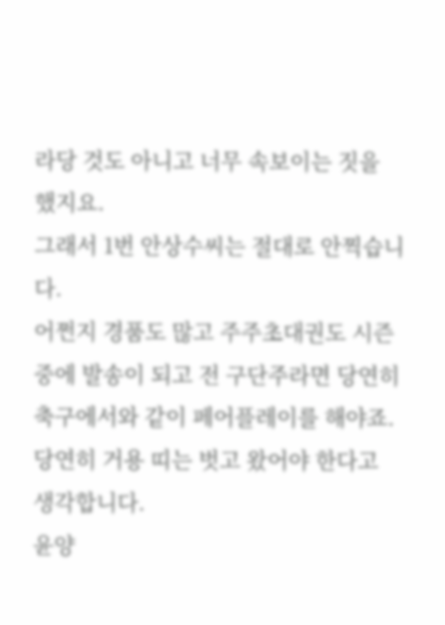라당 것도 아니고 너무 속보이는 짓을 했지요.
그래서 1번 안상수씨는 절대로 안찍습니다.
어쩐지 경품도 많고 주주초대권도 시즌중에 발송이 되고 전 구단주라면 당연히 축구에서와 같이 페어플레이를 해야죠.
당연히 거용 띠는 벗고 왔어야 한다고 생각합니다.
윤양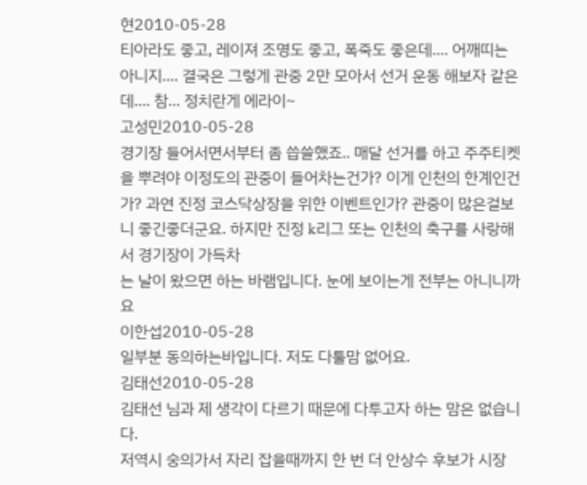현2010-05-28
티아라도 좋고, 레이져 조명도 좋고, 폭죽도 좋은데.... 어깨띠는 아니지.... 결국은 그렇게 관중 2만 모아서 선거 운동 해보자 같은데.... 참... 정치란게 에라이~
고성민2010-05-28
경기장 들어서면서부터 좀 씁쓸했죠.. 매달 선거를 하고 주주티켓을 뿌려야 이정도의 관중이 들어차는건가? 이게 인천의 한계인건가? 과연 진정 코스닥상장을 위한 이벤트인가? 관중이 많은걸보니 좋긴좋더군요. 하지만 진정 k리그 또는 인천의 축구를 사랑해서 경기장이 가득차
는 날이 왔으면 하는 바램입니다. 눈에 보이는게 전부는 아니니까요
이한섭2010-05-28
일부분 동의하는바입니다. 저도 다툴맘 없어요.
김태선2010-05-28
김태선 님과 제 생각이 다르기 때문에 다투고자 하는 맘은 없습니다.
저역시 숭의가서 자리 잡을때까지 한 번 더 안상수 후보가 시장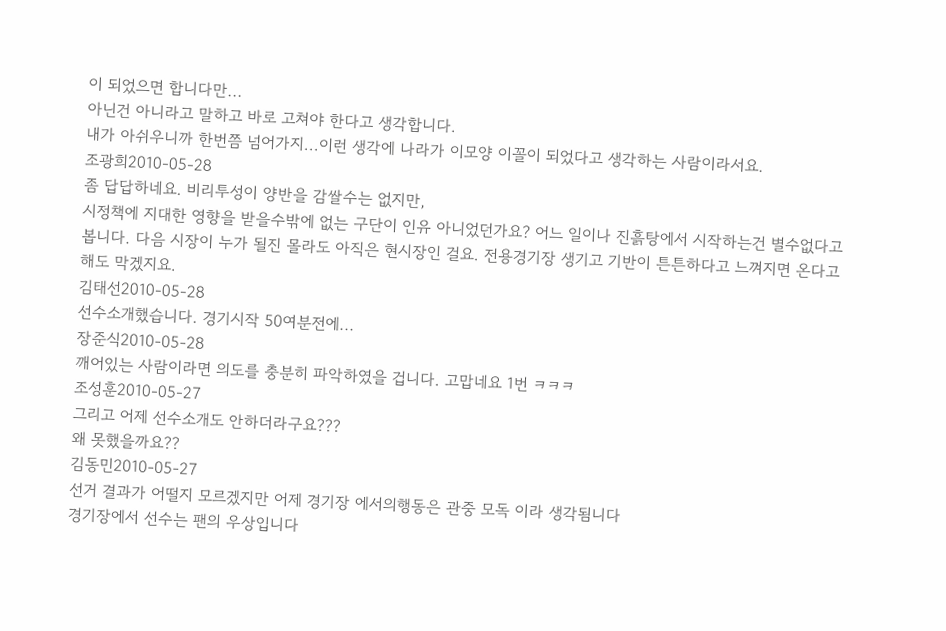이 되었으면 합니다만...
아닌건 아니라고 말하고 바로 고쳐야 한다고 생각합니다.
내가 아쉬우니까 한번쯤 넘어가지...이런 생각에 나라가 이모양 이꼴이 되었다고 생각하는 사람이라서요.
조광희2010-05-28
좀 답답하네요. 비리투성이 양반을 감쌀수는 없지만,
시정책에 지대한 영향을 받을수밖에 없는 구단이 인유 아니었던가요? 어느 일이나 진흙탕에서 시작하는건 별수없다고 봅니다. 다음 시장이 누가 될진 몰라도 아직은 현시장인 걸요. 전용경기장 생기고 기반이 튼튼하다고 느껴지면 온다고 해도 막겠지요.
김태선2010-05-28
선수소개했습니다. 경기시작 50여분전에...
장준식2010-05-28
깨어있는 사람이라면 의도를 충분히 파악하였을 겁니다. 고맙네요 1번 ㅋㅋㅋ
조성훈2010-05-27
그리고 어제 선수소개도 안하더라구요???
왜 못했을까요??
김동민2010-05-27
선거 결과가 어떨지 모르겠지만 어제 경기장 에서의행동은 관중 모독 이라 생각됨니다
경기장에서 선수는 팬의 우상입니다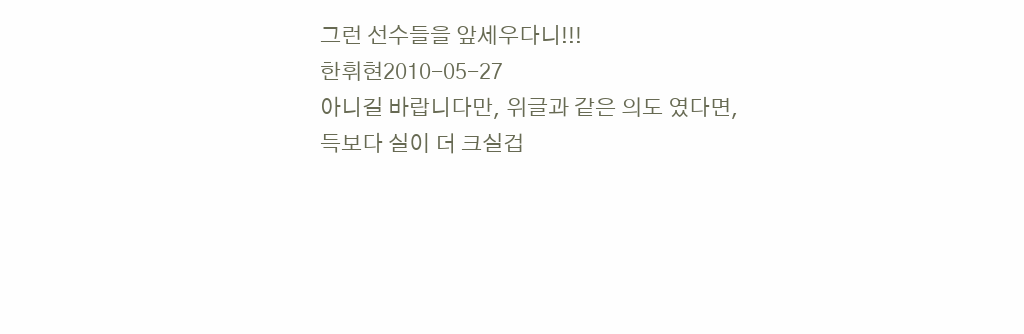그런 선수들을 앞세우다니!!!
한휘현2010-05-27
아니길 바랍니다만, 위글과 같은 의도 였다면, 득보다 실이 더 크실겁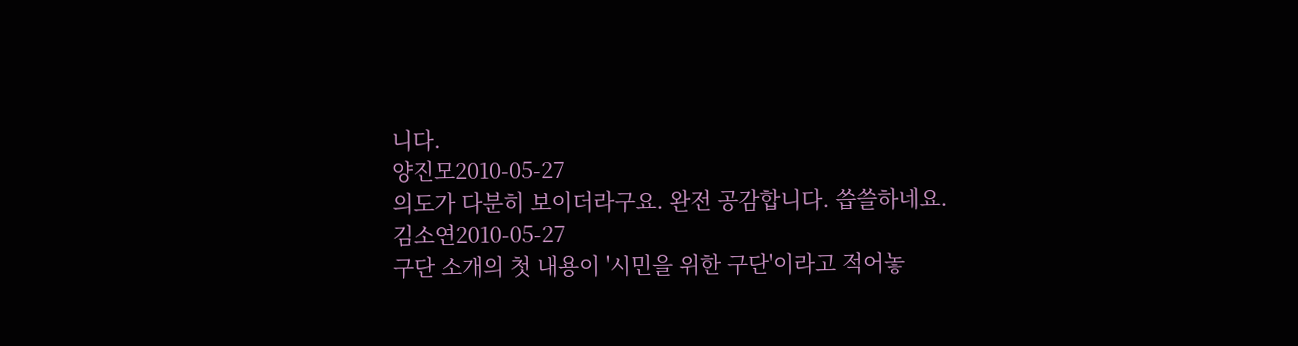니다.
양진모2010-05-27
의도가 다분히 보이더라구요. 완전 공감합니다. 씁쓸하네요.
김소연2010-05-27
구단 소개의 첫 내용이 '시민을 위한 구단'이라고 적어놓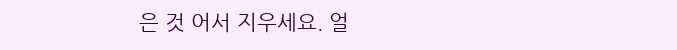은 것 어서 지우세요. 얼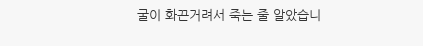굴이 화끈거려서 죽는 줄 알았습니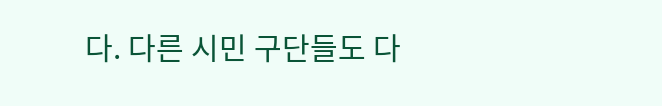다. 다른 시민 구단들도 다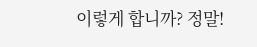이렇게 합니까? 정말!